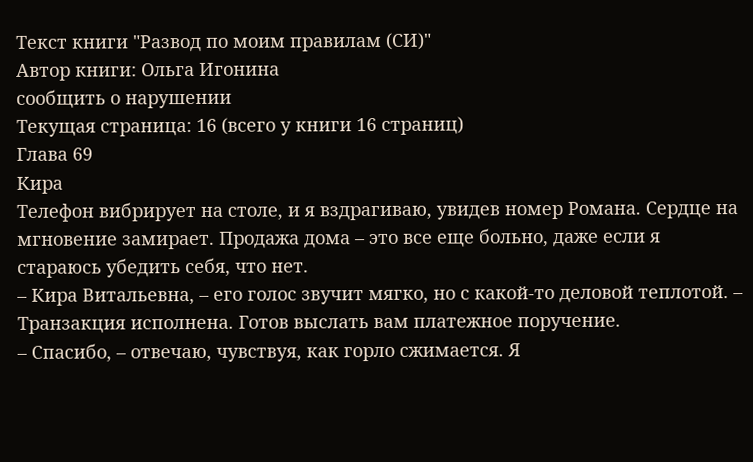Текст книги "Развод по моим правилам (СИ)"
Автор книги: Ольга Игонина
сообщить о нарушении
Текущая страница: 16 (всего у книги 16 страниц)
Глава 69
Кира
Телефон вибрирует на столе, и я вздрагиваю, увидев номер Романа. Сердце на мгновение замирает. Продажа дома – это все еще больно, даже если я стараюсь убедить себя, что нет.
– Кира Витальевна, – его голос звучит мягко, но с какой-то деловой теплотой. – Транзакция исполнена. Готов выслать вам платежное поручение.
– Спасибо, – отвечаю, чувствуя, как горло сжимается. Я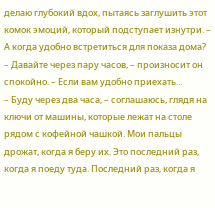делаю глубокий вдох, пытаясь заглушить этот комок эмоций, который подступает изнутри. – А когда удобно встретиться для показа дома?
– Давайте через пару часов, – произносит он спокойно. – Если вам удобно приехать...
– Буду через два часа, – соглашаюсь, глядя на ключи от машины, которые лежат на столе рядом с кофейной чашкой. Мои пальцы дрожат, когда я беру их. Это последний раз, когда я поеду туда. Последний раз, когда я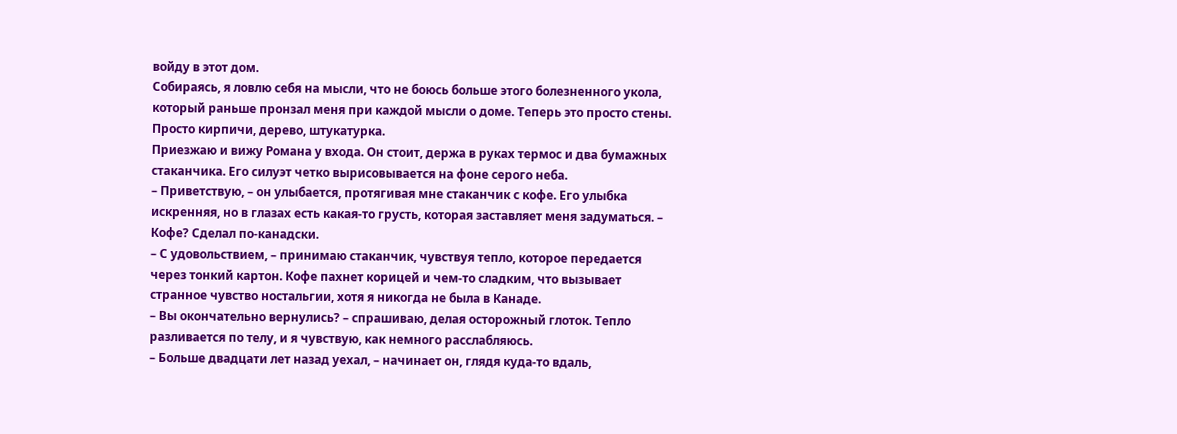войду в этот дом.
Собираясь, я ловлю себя на мысли, что не боюсь больше этого болезненного укола, который раньше пронзал меня при каждой мысли о доме. Теперь это просто стены. Просто кирпичи, дерево, штукатурка.
Приезжаю и вижу Романа у входа. Он стоит, держа в руках термос и два бумажных стаканчика. Его силуэт четко вырисовывается на фоне серого неба.
– Приветствую, – он улыбается, протягивая мне стаканчик с кофе. Его улыбка искренняя, но в глазах есть какая-то грусть, которая заставляет меня задуматься. – Кофе? Сделал по-канадски.
– С удовольствием, – принимаю стаканчик, чувствуя тепло, которое передается через тонкий картон. Кофе пахнет корицей и чем-то сладким, что вызывает странное чувство ностальгии, хотя я никогда не была в Канаде.
– Вы окончательно вернулись? – спрашиваю, делая осторожный глоток. Тепло разливается по телу, и я чувствую, как немного расслабляюсь.
– Больше двадцати лет назад уехал, – начинает он, глядя куда-то вдаль,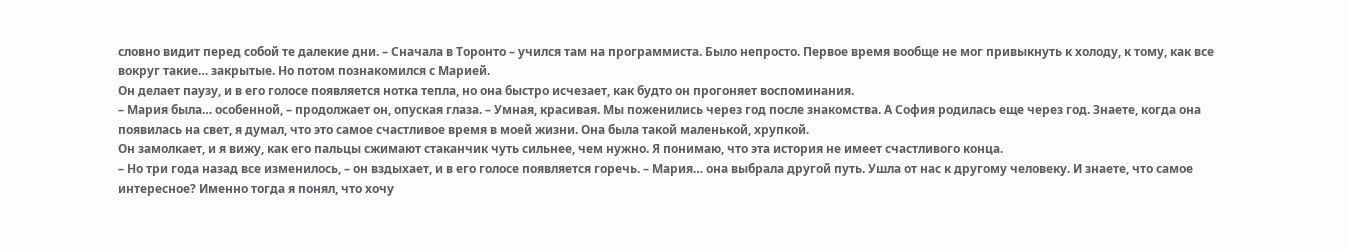словно видит перед собой те далекие дни. – Сначала в Торонто – учился там на программиста. Было непросто. Первое время вообще не мог привыкнуть к холоду, к тому, как все вокруг такие… закрытые. Но потом познакомился с Марией.
Он делает паузу, и в его голосе появляется нотка тепла, но она быстро исчезает, как будто он прогоняет воспоминания.
– Мария была… особенной, – продолжает он, опуская глаза. – Умная, красивая. Мы поженились через год после знакомства. А София родилась еще через год. Знаете, когда она появилась на свет, я думал, что это самое счастливое время в моей жизни. Она была такой маленькой, хрупкой.
Он замолкает, и я вижу, как его пальцы сжимают стаканчик чуть сильнее, чем нужно. Я понимаю, что эта история не имеет счастливого конца.
– Но три года назад все изменилось, – он вздыхает, и в его голосе появляется горечь. – Мария… она выбрала другой путь. Ушла от нас к другому человеку. И знаете, что самое интересное? Именно тогда я понял, что хочу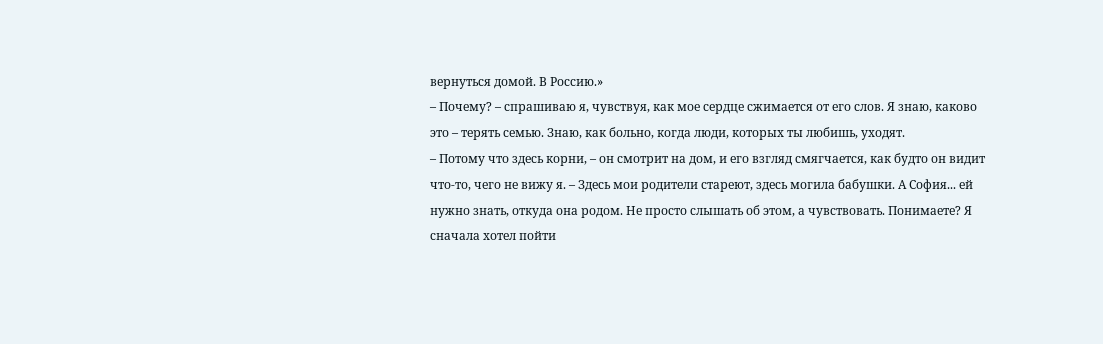вернуться домой. В Россию.»
– Почему? – спрашиваю я, чувствуя, как мое сердце сжимается от его слов. Я знаю, каково это – терять семью. Знаю, как больно, когда люди, которых ты любишь, уходят.
– Потому что здесь корни, – он смотрит на дом, и его взгляд смягчается, как будто он видит что-то, чего не вижу я. – Здесь мои родители стареют, здесь могила бабушки. А София... ей нужно знать, откуда она родом. Не просто слышать об этом, а чувствовать. Понимаете? Я сначала хотел пойти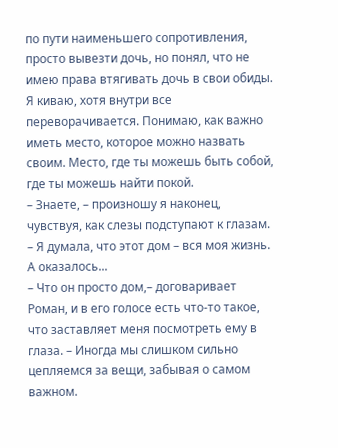по пути наименьшего сопротивления, просто вывезти дочь, но понял, что не имею права втягивать дочь в свои обиды.
Я киваю, хотя внутри все переворачивается. Понимаю, как важно иметь место, которое можно назвать своим. Место, где ты можешь быть собой, где ты можешь найти покой.
– Знаете, – произношу я наконец, чувствуя, как слезы подступают к глазам. – Я думала, что этот дом – вся моя жизнь. А оказалось...
– Что он просто дом,– договаривает Роман, и в его голосе есть что-то такое, что заставляет меня посмотреть ему в глаза. – Иногда мы слишком сильно цепляемся за вещи, забывая о самом важном.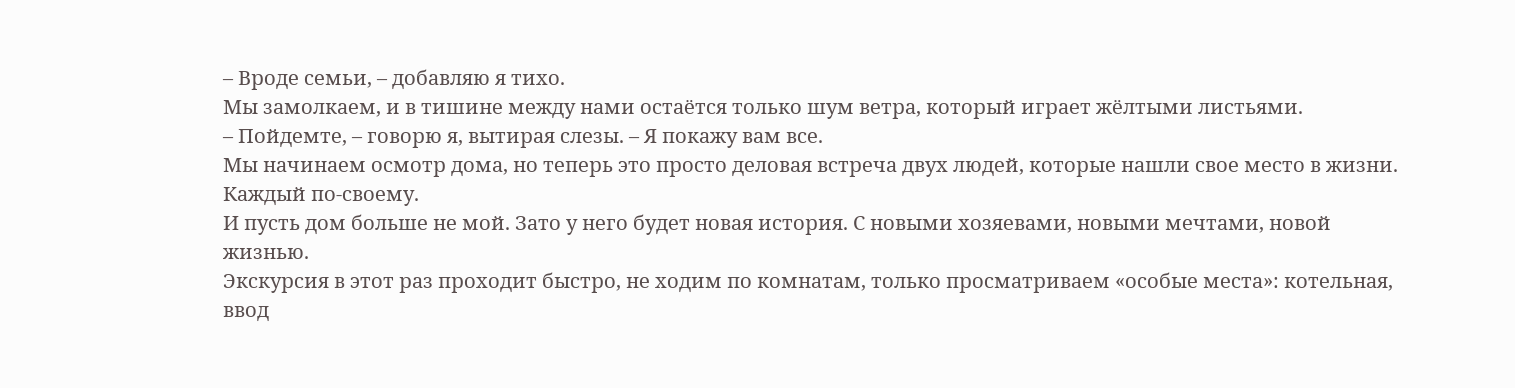– Вроде семьи, – добавляю я тихо.
Мы замолкаем, и в тишине между нами остаётся только шум ветра, который играет жёлтыми листьями.
– Пойдемте, – говорю я, вытирая слезы. – Я покажу вам все.
Мы начинаем осмотр дома, но теперь это просто деловая встреча двух людей, которые нашли свое место в жизни. Каждый по-своему.
И пусть дом больше не мой. Зато у него будет новая история. С новыми хозяевами, новыми мечтами, новой жизнью.
Экскурсия в этот раз проходит быстро, не ходим по комнатам, только просматриваем «особые места»: котельная, ввод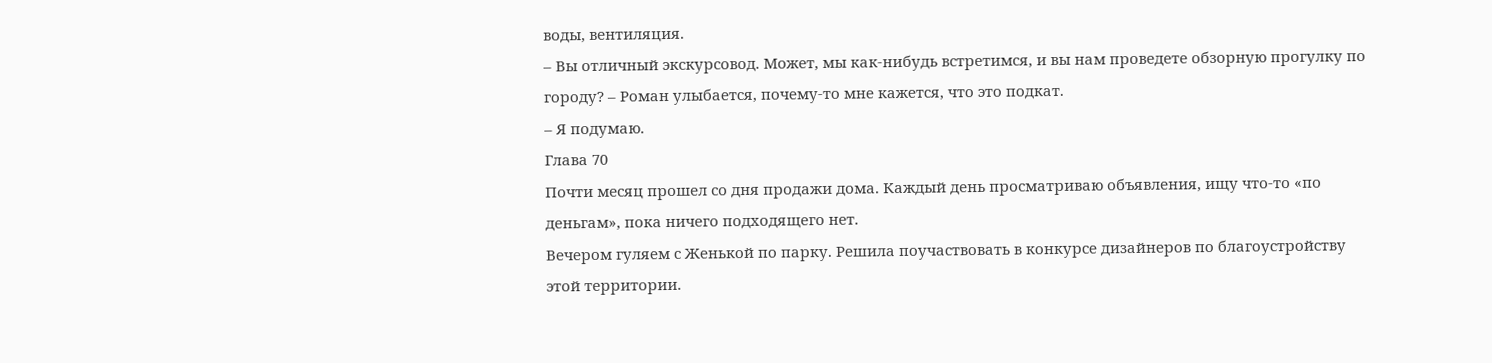воды, вентиляция.
– Вы отличный экскурсовод. Может, мы как-нибудь встретимся, и вы нам проведете обзорную прогулку по городу? – Роман улыбается, почему-то мне кажется, что это подкат.
– Я подумаю.
Глава 70
Почти месяц прошел со дня продажи дома. Каждый день просматриваю объявления, ищу что-то «по деньгам», пока ничего подходящего нет.
Вечером гуляем с Женькой по парку. Решила поучаствовать в конкурсе дизайнеров по благоустройству этой территории.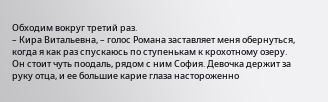Обходим вокруг третий раз.
– Кира Витальевна, – голос Романа заставляет меня обернуться, когда я как раз спускаюсь по ступенькам к крохотному озеру. Он стоит чуть поодаль, рядом с ним София. Девочка держит за руку отца, и ее большие карие глаза настороженно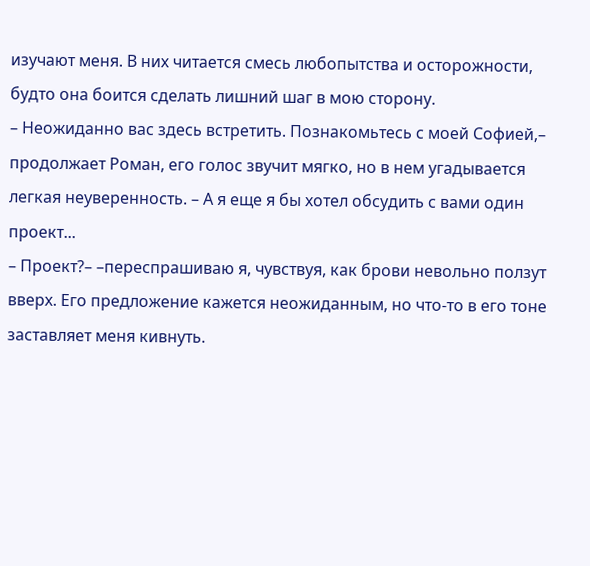изучают меня. В них читается смесь любопытства и осторожности, будто она боится сделать лишний шаг в мою сторону.
– Неожиданно вас здесь встретить. Познакомьтесь с моей Софией,– продолжает Роман, его голос звучит мягко, но в нем угадывается легкая неуверенность. – А я еще я бы хотел обсудить с вами один проект...
– Проект?– –переспрашиваю я, чувствуя, как брови невольно ползут вверх. Его предложение кажется неожиданным, но что-то в его тоне заставляет меня кивнуть.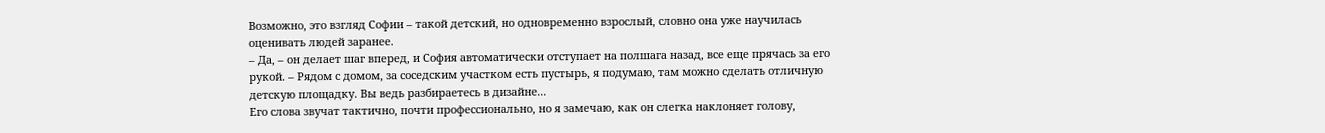Возможно, это взгляд Софии – такой детский, но одновременно взрослый, словно она уже научилась оценивать людей заранее.
– Да, – он делает шаг вперед, и София автоматически отступает на полшага назад, все еще прячась за его рукой. – Рядом с домом, за соседским участком есть пустырь, я подумаю, там можно сделать отличную детскую площадку. Вы ведь разбираетесь в дизайне...
Его слова звучат тактично, почти профессионально, но я замечаю, как он слегка наклоняет голову,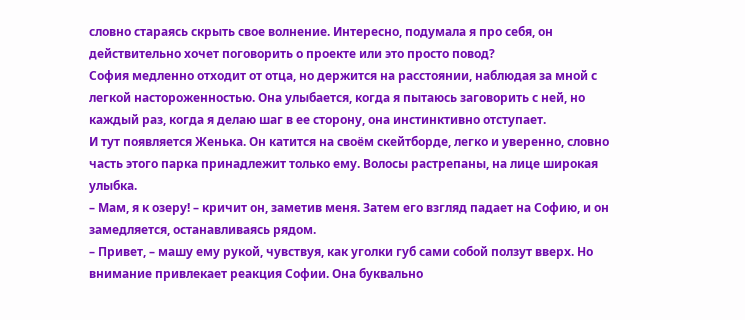словно стараясь скрыть свое волнение. Интересно, подумала я про себя, он действительно хочет поговорить о проекте или это просто повод?
София медленно отходит от отца, но держится на расстоянии, наблюдая за мной с легкой настороженностью. Она улыбается, когда я пытаюсь заговорить с ней, но каждый раз, когда я делаю шаг в ее сторону, она инстинктивно отступает.
И тут появляется Женька. Он катится на своём скейтборде, легко и уверенно, словно часть этого парка принадлежит только ему. Волосы растрепаны, на лице широкая улыбка.
– Мам, я к озеру! – кричит он, заметив меня. Затем его взгляд падает на Софию, и он замедляется, останавливаясь рядом.
– Привет, – машу ему рукой, чувствуя, как уголки губ сами собой ползут вверх. Но внимание привлекает реакция Софии. Она буквально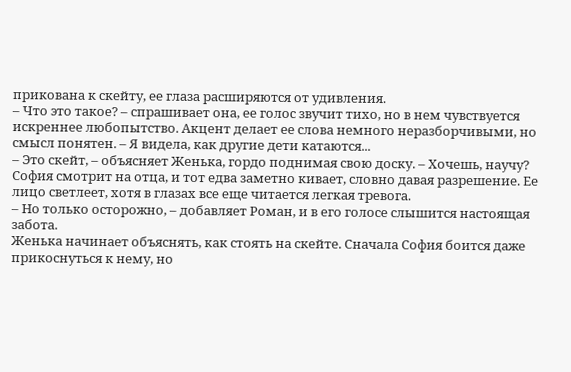прикована к скейту, ее глаза расширяются от удивления.
– Что это такое? – спрашивает она, ее голос звучит тихо, но в нем чувствуется искреннее любопытство. Акцент делает ее слова немного неразборчивыми, но смысл понятен. – Я видела, как другие дети катаются...
– Это скейт, – объясняет Женька, гордо поднимая свою доску. – Хочешь, научу?
София смотрит на отца, и тот едва заметно кивает, словно давая разрешение. Ее лицо светлеет, хотя в глазах все еще читается легкая тревога.
– Но только осторожно, – добавляет Роман, и в его голосе слышится настоящая забота.
Женька начинает объяснять, как стоять на скейте. Сначала София боится даже прикоснуться к нему, но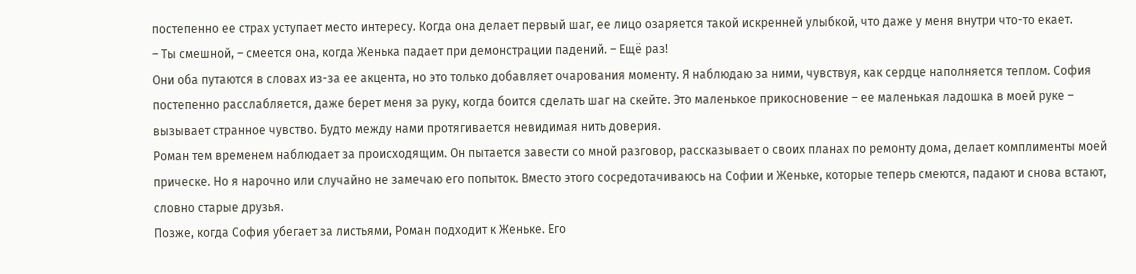постепенно ее страх уступает место интересу. Когда она делает первый шаг, ее лицо озаряется такой искренней улыбкой, что даже у меня внутри что-то екает.
– Ты смешной, – смеется она, когда Женька падает при демонстрации падений. – Ещё раз!
Они оба путаются в словах из-за ее акцента, но это только добавляет очарования моменту. Я наблюдаю за ними, чувствуя, как сердце наполняется теплом. София постепенно расслабляется, даже берет меня за руку, когда боится сделать шаг на скейте. Это маленькое прикосновение – ее маленькая ладошка в моей руке – вызывает странное чувство. Будто между нами протягивается невидимая нить доверия.
Роман тем временем наблюдает за происходящим. Он пытается завести со мной разговор, рассказывает о своих планах по ремонту дома, делает комплименты моей прическе. Но я нарочно или случайно не замечаю его попыток. Вместо этого сосредотачиваюсь на Софии и Женьке, которые теперь смеются, падают и снова встают, словно старые друзья.
Позже, когда София убегает за листьями, Роман подходит к Женьке. Его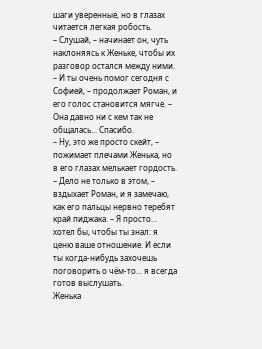шаги уверенные, но в глазах читается легкая робость.
– Слушай, – начинает он, чуть наклоняясь к Женьке, чтобы их разговор остался между ними. – И ты очень помог сегодня с Софией, – продолжает Роман, и его голос становится мягче. – Она давно ни с кем так не общалась... Спасибо.
– Ну, это же просто скейт, – пожимает плечами Женька, но в его глазах мелькает гордость.
– Дело не только в этом, – вздыхает Роман, и я замечаю, как его пальцы нервно теребят край пиджака. – Я просто... хотел бы, чтобы ты знал: я ценю ваше отношение. И если ты когда-нибудь захочешь поговорить о чём-то... я всегда готов выслушать.
Женька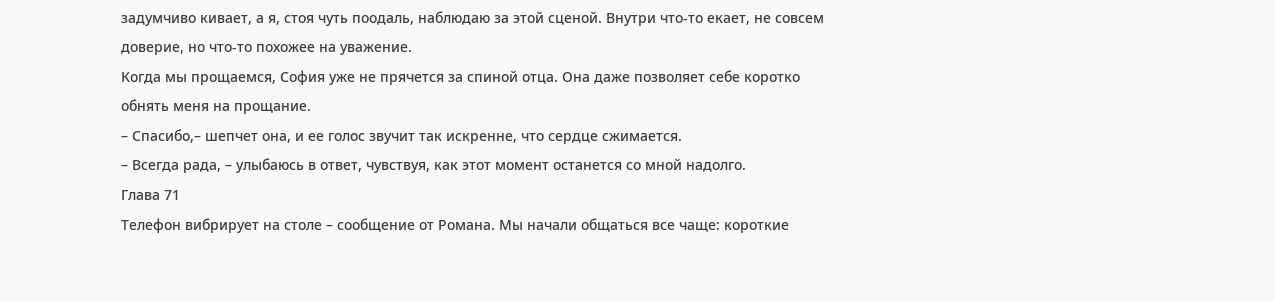задумчиво кивает, а я, стоя чуть поодаль, наблюдаю за этой сценой. Внутри что-то екает, не совсем доверие, но что-то похожее на уважение.
Когда мы прощаемся, София уже не прячется за спиной отца. Она даже позволяет себе коротко обнять меня на прощание.
– Спасибо,– шепчет она, и ее голос звучит так искренне, что сердце сжимается.
– Всегда рада, – улыбаюсь в ответ, чувствуя, как этот момент останется со мной надолго.
Глава 71
Телефон вибрирует на столе – сообщение от Романа. Мы начали общаться все чаще: короткие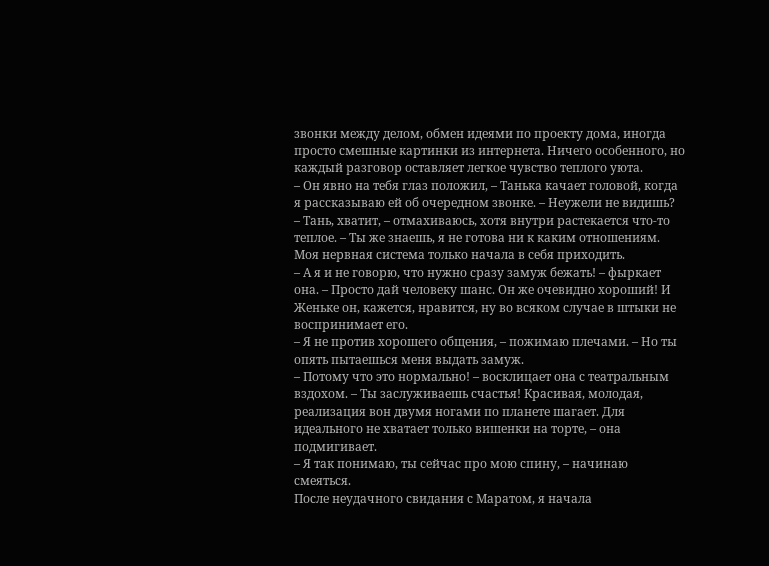звонки между делом, обмен идеями по проекту дома, иногда просто смешные картинки из интернета. Ничего особенного, но каждый разговор оставляет легкое чувство теплого уюта.
– Он явно на тебя глаз положил, – Танька качает головой, когда я рассказываю ей об очередном звонке. – Неужели не видишь?
– Тань, хватит, – отмахиваюсь, хотя внутри растекается что-то теплое. – Ты же знаешь, я не готова ни к каким отношениям. Моя нервная система только начала в себя приходить.
– А я и не говорю, что нужно сразу замуж бежать! – фыркает она. – Просто дай человеку шанс. Он же очевидно хороший! И Женьке он, кажется, нравится, ну во всяком случае в штыки не воспринимает его.
– Я не против хорошего общения, – пожимаю плечами. – Но ты опять пытаешься меня выдать замуж.
– Потому что это нормально! – восклицает она с театральным вздохом. – Ты заслуживаешь счастья! Красивая, молодая, реализация вон двумя ногами по планете шагает. Для идеального не хватает только вишенки на торте, – она подмигивает.
– Я так понимаю, ты сейчас про мою спину, – начинаю смеяться.
После неудачного свидания с Маратом, я начала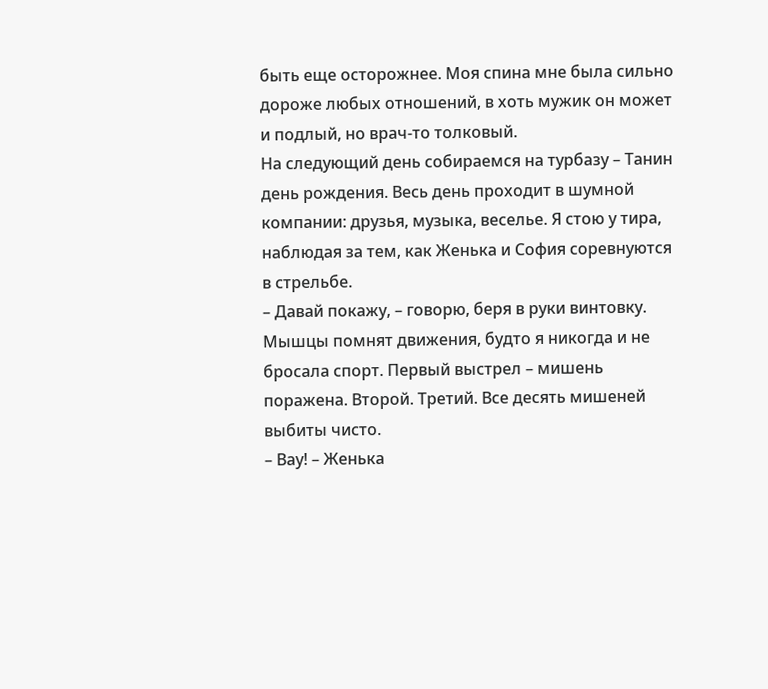быть еще осторожнее. Моя спина мне была сильно дороже любых отношений, в хоть мужик он может и подлый, но врач-то толковый.
На следующий день собираемся на турбазу – Танин день рождения. Весь день проходит в шумной компании: друзья, музыка, веселье. Я стою у тира, наблюдая за тем, как Женька и София соревнуются в стрельбе.
– Давай покажу, – говорю, беря в руки винтовку. Мышцы помнят движения, будто я никогда и не бросала спорт. Первый выстрел – мишень поражена. Второй. Третий. Все десять мишеней выбиты чисто.
– Вау! – Женька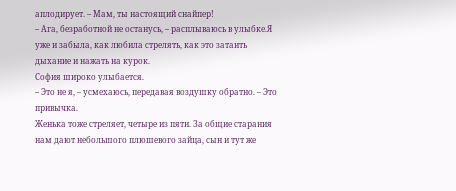аплодирует. – Мам, ты настоящий снайпер!
– Ага, безработной не останусь, – расплываюсь в улыбке.Я уже и забыла, как любила стрелять, как это затаить дыхание и нажать на курок.
София широко улыбается.
– Это не я, – усмехаюсь, передавая воздушку обратно. – Это привычка.
Женька тоже стреляет, четыре из пяти. За общие старания нам дают небольшого плюшевого зайца, сын и тут же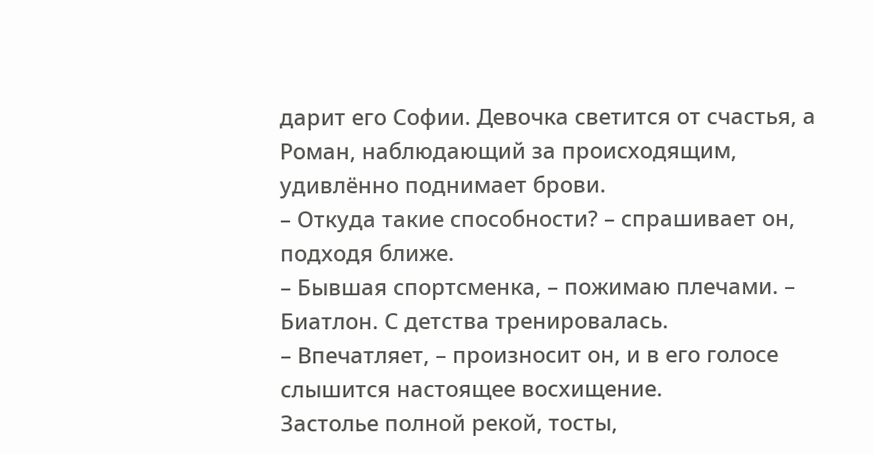дарит его Софии. Девочка светится от счастья, а Роман, наблюдающий за происходящим, удивлённо поднимает брови.
– Откуда такие способности? – спрашивает он, подходя ближе.
– Бывшая спортсменка, – пожимаю плечами. – Биатлон. С детства тренировалась.
– Впечатляет, – произносит он, и в его голосе слышится настоящее восхищение.
Застолье полной рекой, тосты,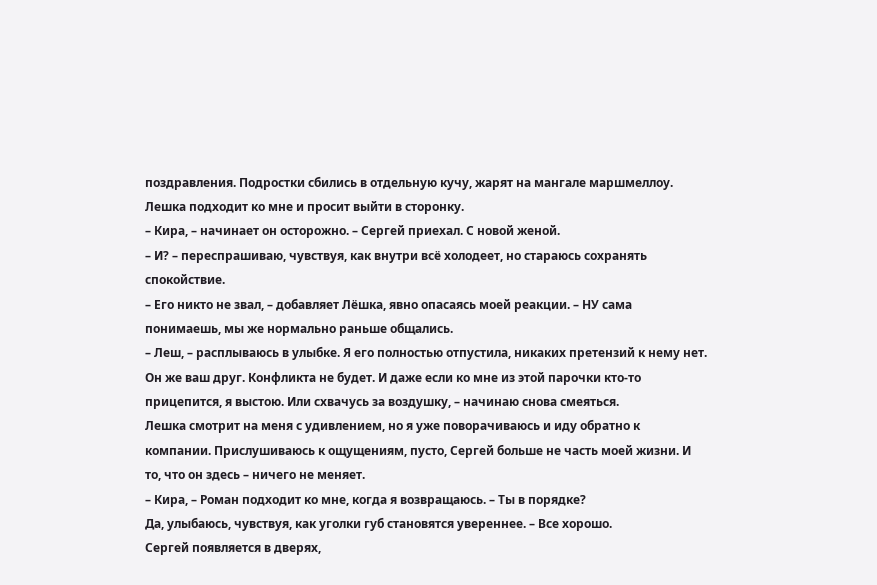поздравления. Подростки сбились в отдельную кучу, жарят на мангале маршмеллоу.
Лешка подходит ко мне и просит выйти в сторонку.
– Кира, – начинает он осторожно. – Сергей приехал. С новой женой.
– И? – переспрашиваю, чувствуя, как внутри всё холодеет, но стараюсь сохранять спокойствие.
– Его никто не звал, – добавляет Лёшка, явно опасаясь моей реакции. – НУ сама понимаешь, мы же нормально раньше общались.
– Леш, – расплываюсь в улыбке. Я его полностью отпустила, никаких претензий к нему нет. Он же ваш друг. Конфликта не будет. И даже если ко мне из этой парочки кто-то прицепится, я выстою. Или схвачусь за воздушку, – начинаю снова смеяться.
Лешка смотрит на меня с удивлением, но я уже поворачиваюсь и иду обратно к компании. Прислушиваюсь к ощущениям, пусто, Сергей больше не часть моей жизни. И то, что он здесь – ничего не меняет.
– Кира, – Роман подходит ко мне, когда я возвращаюсь. – Ты в порядке?
Да, улыбаюсь, чувствуя, как уголки губ становятся увереннее. – Все хорошо.
Сергей появляется в дверях,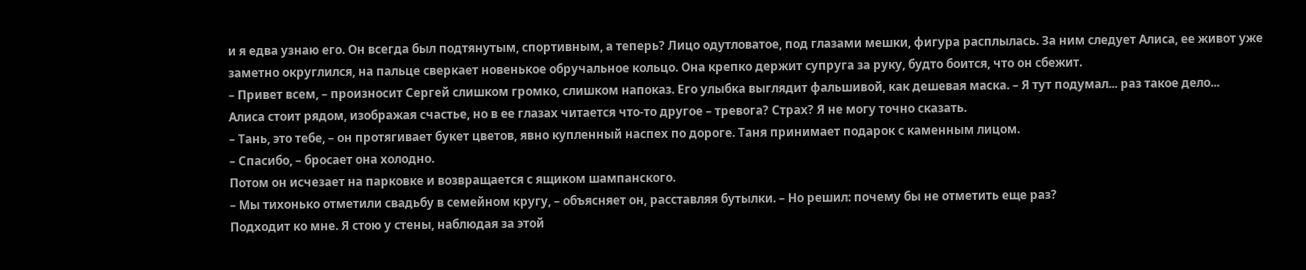и я едва узнаю его. Он всегда был подтянутым, спортивным, а теперь? Лицо одутловатое, под глазами мешки, фигура расплылась. За ним следует Алиса, ее живот уже заметно округлился, на пальце сверкает новенькое обручальное кольцо. Она крепко держит супруга за руку, будто боится, что он сбежит.
– Привет всем, – произносит Сергей слишком громко, слишком напоказ. Его улыбка выглядит фальшивой, как дешевая маска. – Я тут подумал... раз такое дело...
Алиса стоит рядом, изображая счастье, но в ее глазах читается что-то другое – тревога? Страх? Я не могу точно сказать.
– Тань, это тебе, – он протягивает букет цветов, явно купленный наспех по дороге. Таня принимает подарок с каменным лицом.
– Спасибо, – бросает она холодно.
Потом он исчезает на парковке и возвращается с ящиком шампанского.
– Мы тихонько отметили свадьбу в семейном кругу, – объясняет он, расставляя бутылки. – Но решил: почему бы не отметить еще раз?
Подходит ко мне. Я стою у стены, наблюдая за этой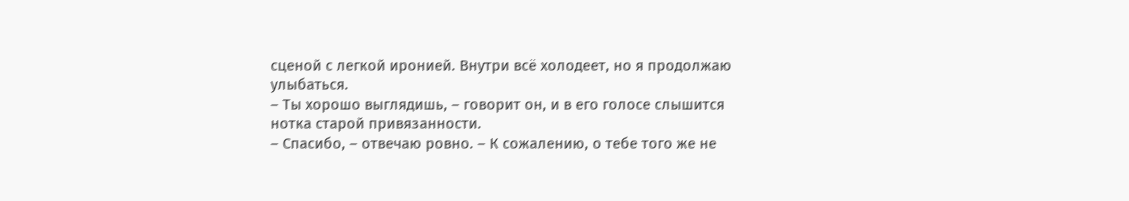сценой с легкой иронией. Внутри всё холодеет, но я продолжаю улыбаться.
– Ты хорошо выглядишь, – говорит он, и в его голосе слышится нотка старой привязанности.
– Спасибо, – отвечаю ровно. – К сожалению, о тебе того же не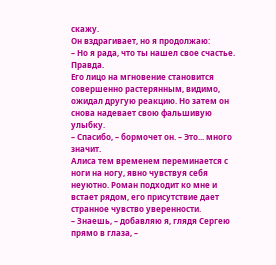скажу.
Он вздрагивает, но я продолжаю:
– Но я рада, что ты нашел свое счастье. Правда.
Его лицо на мгновение становится совершенно растерянным, видимо, ожидал другую реакцию. Но затем он снова надевает свою фальшивую улыбку.
– Спасибо, – бормочет он. – Это... много значит.
Алиса тем временем переминается с ноги на ногу, явно чувствуя себя неуютно. Роман подходит ко мне и встает рядом, его присутствие дает странное чувство уверенности.
– Знаешь, – добавляю я, глядя Сергею прямо в глаза, –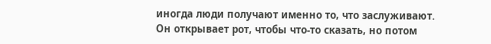иногда люди получают именно то, что заслуживают.
Он открывает рот, чтобы что-то сказать, но потом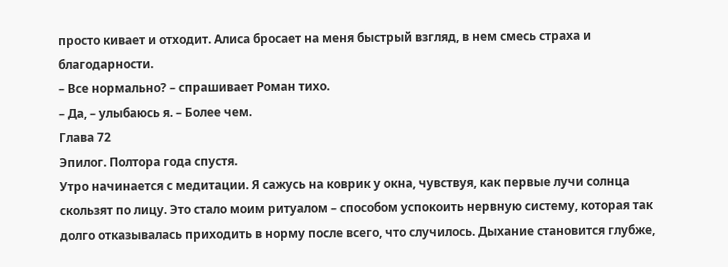просто кивает и отходит. Алиса бросает на меня быстрый взгляд, в нем смесь страха и благодарности.
– Все нормально? – спрашивает Роман тихо.
– Да, – улыбаюсь я. – Более чем.
Глава 72
Эпилог. Полтора года спустя.
Утро начинается с медитации. Я сажусь на коврик у окна, чувствуя, как первые лучи солнца скользят по лицу. Это стало моим ритуалом – способом успокоить нервную систему, которая так долго отказывалась приходить в норму после всего, что случилось. Дыхание становится глубже,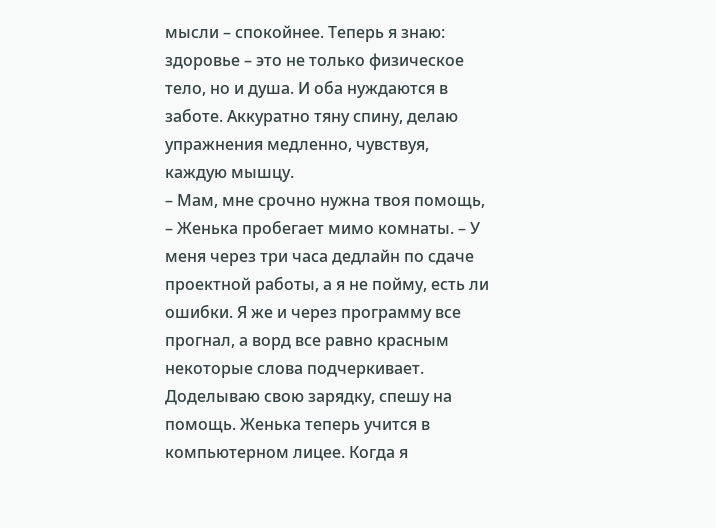мысли – спокойнее. Теперь я знаю: здоровье – это не только физическое тело, но и душа. И оба нуждаются в заботе. Аккуратно тяну спину, делаю упражнения медленно, чувствуя, каждую мышцу.
– Мам, мне срочно нужна твоя помощь, – Женька пробегает мимо комнаты. – У меня через три часа дедлайн по сдаче проектной работы, а я не пойму, есть ли ошибки. Я же и через программу все прогнал, а ворд все равно красным некоторые слова подчеркивает.
Доделываю свою зарядку, спешу на помощь. Женька теперь учится в компьютерном лицее. Когда я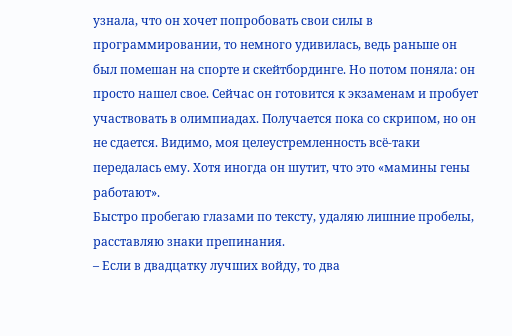узнала, что он хочет попробовать свои силы в программировании, то немного удивилась, ведь раньше он был помешан на спорте и скейтбординге. Но потом поняла: он просто нашел свое. Сейчас он готовится к экзаменам и пробует участвовать в олимпиадах. Получается пока со скрипом, но он не сдается. Видимо, моя целеустремленность всё-таки передалась ему. Хотя иногда он шутит, что это «мамины гены работают».
Быстро пробегаю глазами по тексту, удаляю лишние пробелы, расставляю знаки препинания.
– Если в двадцатку лучших войду, то два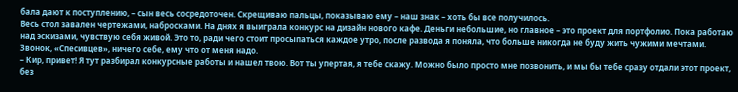бала дают к поступлению, – сын весь сосредоточен. Скрещиваю пальцы, показываю ему – наш знак – хоть бы все получилось.
Весь стол завален чертежами, набросками. На днях я выиграла конкурс на дизайн нового кафе. Деньги небольшие, но главное – это проект для портфолио. Пока работаю над эскизами, чувствую себя живой. Это то, ради чего стоит просыпаться каждое утро, после развода я поняла, что больше никогда не буду жить чужими мечтами.
Звонок, «Спесивцев», ничего себе, ему что от меня надо.
– Кир, привет! Я тут разбирал конкурсные работы и нашел твою. Вот ты упертая, я тебе скажу. Можно было просто мне позвонить, и мы бы тебе сразу отдали этот проект, без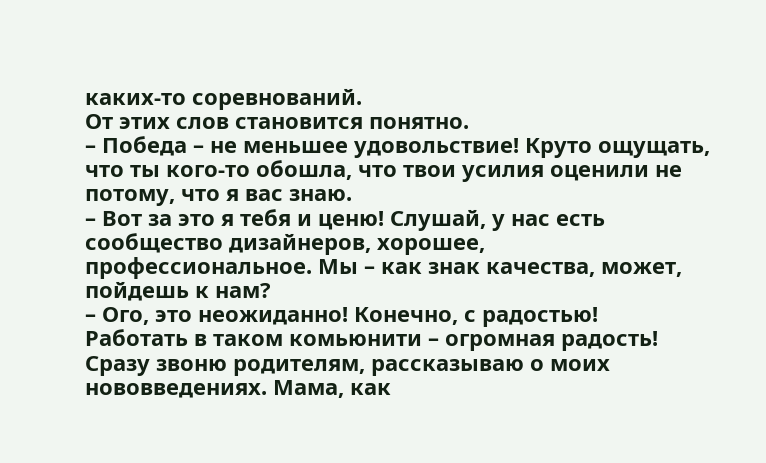каких-то соревнований.
От этих слов становится понятно.
– Победа – не меньшее удовольствие! Круто ощущать, что ты кого-то обошла, что твои усилия оценили не потому, что я вас знаю.
– Вот за это я тебя и ценю! Слушай, у нас есть сообщество дизайнеров, хорошее, профессиональное. Мы – как знак качества, может, пойдешь к нам?
– Ого, это неожиданно! Конечно, с радостью!
Работать в таком комьюнити – огромная радость! Сразу звоню родителям, рассказываю о моих нововведениях. Мама, как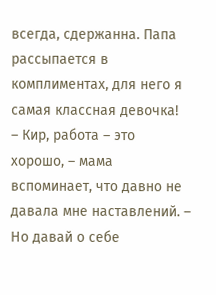всегда, сдержанна. Папа рассыпается в комплиментах, для него я самая классная девочка!
– Кир, работа – это хорошо, – мама вспоминает, что давно не давала мне наставлений. – Но давай о себе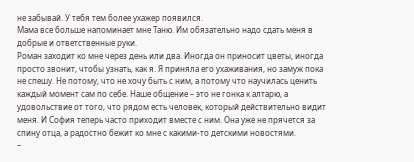не забывай. У тебя тем более ухажер появился.
Мама все больше напоминает мне Таню. Им обязательно надо сдать меня в добрые и ответственные руки.
Роман заходит ко мне через день или два. Иногда он приносит цветы, иногда просто звонит, чтобы узнать, как я. Я приняла его ухаживания, но замуж пока не спешу. Не потому, что не хочу быть с ним, а потому что научилась ценить каждый момент сам по себе. Наше общение – это не гонка к алтарю, а удовольствие от того, что рядом есть человек, который действительно видит меня. И София теперь часто приходит вместе с ним. Она уже не прячется за спину отца, а радостно бежит ко мне с какими-то детскими новостями.
–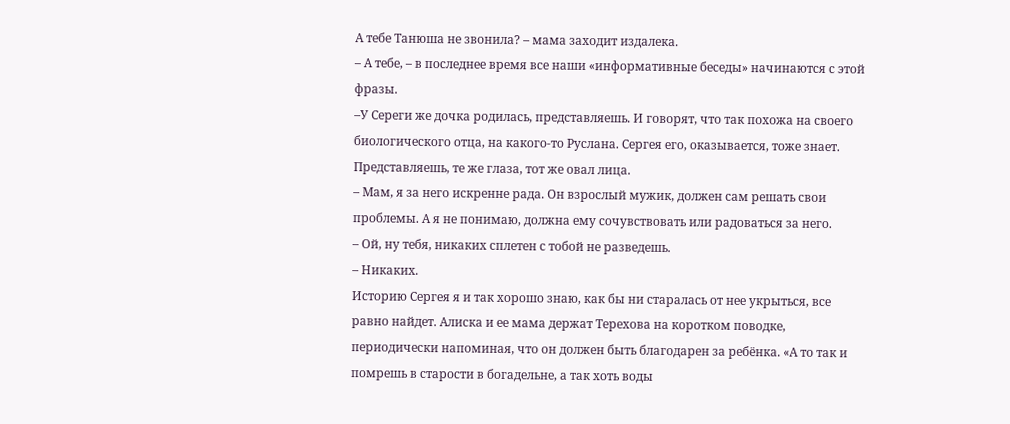А тебе Танюша не звонила? – мама заходит издалека.
– А тебе, – в последнее время все наши «информативные беседы» начинаются с этой фразы.
–У Сереги же дочка родилась, представляешь. И говорят, что так похожа на своего биологического отца, на какого-то Руслана. Сергея его, оказывается, тоже знает. Представляешь, те же глаза, тот же овал лица.
– Мам, я за него искренне рада. Он взрослый мужик, должен сам решать свои проблемы. А я не понимаю, должна ему сочувствовать или радоваться за него.
– Ой, ну тебя, никаких сплетен с тобой не разведешь.
– Никаких.
Историю Сергея я и так хорошо знаю, как бы ни старалась от нее укрыться, все равно найдет. Алиска и ее мама держат Терехова на коротком поводке, периодически напоминая, что он должен быть благодарен за ребёнка. «А то так и помрешь в старости в богадельне, а так хоть воды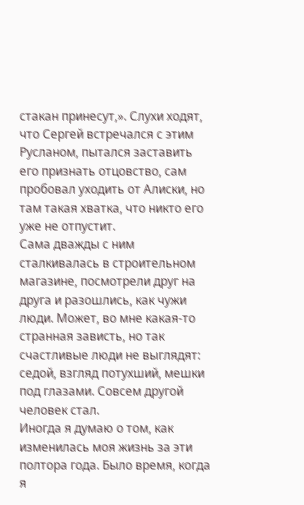стакан принесут,». Слухи ходят, что Сергей встречался с этим Русланом, пытался заставить его признать отцовство, сам пробовал уходить от Алиски, но там такая хватка, что никто его уже не отпустит.
Сама дважды с ним сталкивалась в строительном магазине, посмотрели друг на друга и разошлись, как чужи люди. Может, во мне какая-то странная зависть, но так счастливые люди не выглядят: седой, взгляд потухший, мешки под глазами. Совсем другой человек стал.
Иногда я думаю о том, как изменилась моя жизнь за эти полтора года. Было время, когда я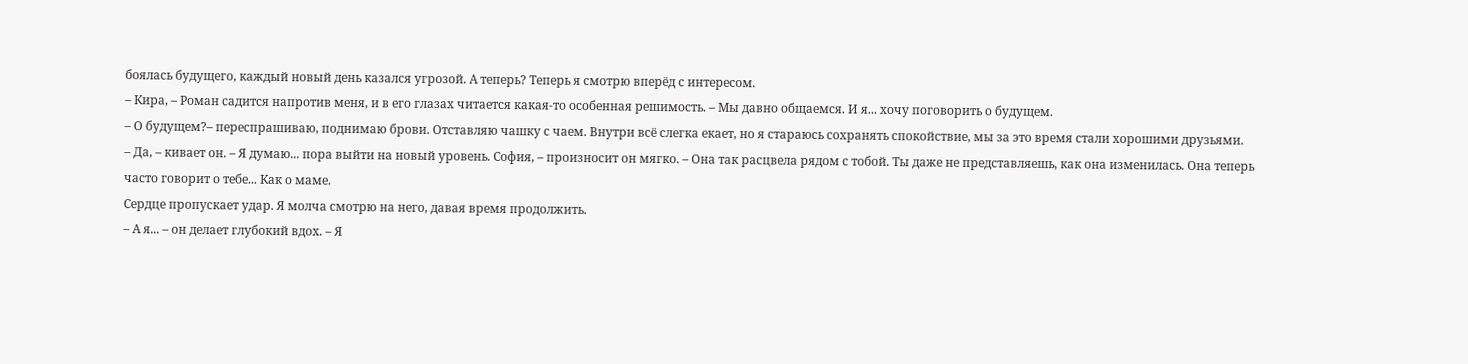боялась будущего, каждый новый день казался угрозой. А теперь? Теперь я смотрю вперёд с интересом.
– Кира, – Роман садится напротив меня, и в его глазах читается какая-то особенная решимость. – Мы давно общаемся. И я... хочу поговорить о будущем.
– О будущем?– переспрашиваю, поднимаю брови. Отставляю чашку с чаем. Внутри всё слегка екает, но я стараюсь сохранять спокойствие, мы за это время стали хорошими друзьями.
– Да, – кивает он. – Я думаю... пора выйти на новый уровень. София, – произносит он мягко. – Она так расцвела рядом с тобой. Ты даже не представляешь, как она изменилась. Она теперь часто говорит о тебе... Как о маме.
Сердце пропускает удар. Я молча смотрю на него, давая время продолжить.
– А я... – он делает глубокий вдох. – Я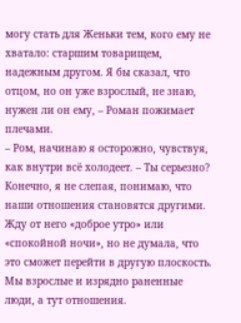могу стать для Женьки тем, кого ему не хватало: старшим товарищем, надежным другом. Я бы сказал, что отцом, но он уже взрослый, не знаю, нужен ли он ему, – Роман пожимает плечами.
– Ром, начинаю я осторожно, чувствуя, как внутри всё холодеет. – Ты серьезно? Конечно, я не слепая, понимаю, что наши отношения становятся другими. Жду от него «доброе утро» или «спокойной ночи», но не думала, что это сможет перейти в другую плоскость. Мы взрослые и изрядно раненные люди, а тут отношения.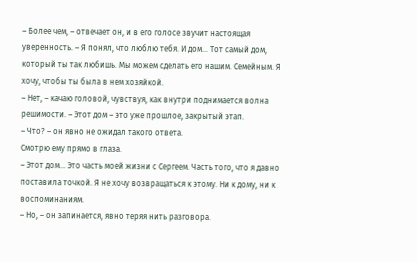– Более чем, – отвечает он, и в его голосе звучит настоящая уверенность. – Я понял, что люблю тебя. И дом... Тот самый дом, который ты так любишь. Мы можем сделать его нашим. Семейным. Я хочу, чтобы ты была в нем хозяйкой.
– Нет, – качаю головой, чувствуя, как внутри поднимается волна решимости. – Этот дом – это уже прошлое, закрытый этап.
– Что? – он явно не ожидал такого ответа.
Смотрю ему прямо в глаза.
– Этот дом... Это часть моей жизни с Сергеем. Часть того, что я давно поставила точкой. Я не хочу возвращаться к этому. Ни к дому, ни к воспоминаниям.
– Но, – он запинается, явно теряя нить разговора.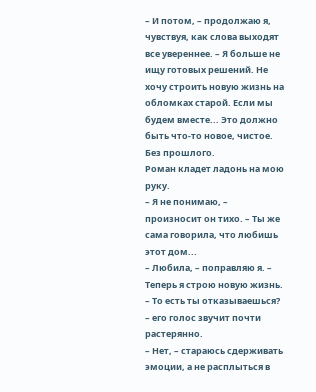– И потом, – продолжаю я, чувствуя, как слова выходят все увереннее. – Я больше не ищу готовых решений. Не хочу строить новую жизнь на обломках старой. Если мы будем вместе... Это должно быть что-то новое, чистое. Без прошлого.
Роман кладет ладонь на мою руку.
– Я не понимаю, – произносит он тихо. – Ты же сама говорила, что любишь этот дом...
– Любила, – поправляю я. – Теперь я строю новую жизнь.
– То есть ты отказываешься? – его голос звучит почти растерянно.
– Нет, – стараюсь сдерживать эмоции, а не расплыться в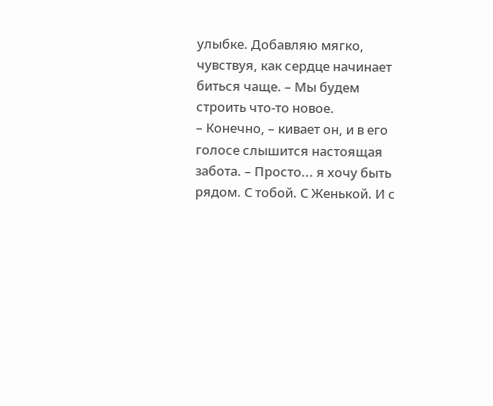улыбке. Добавляю мягко, чувствуя, как сердце начинает биться чаще. – Мы будем строить что-то новое.
– Конечно, – кивает он, и в его голосе слышится настоящая забота. – Просто... я хочу быть рядом. С тобой. С Женькой. И с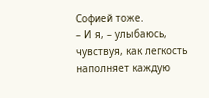Софией тоже.
– И я, – улыбаюсь, чувствуя, как легкость наполняет каждую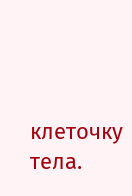клеточку тела.